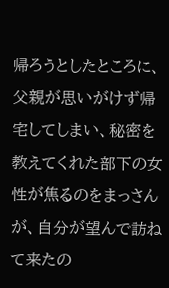帰ろうとしたところに、父親が思いがけず帰宅してしまい、秘密を教えてくれた部下の女性が焦るのをまっさんが、自分が望んで訪ねて来たの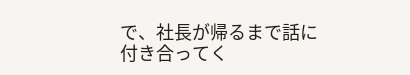で、社長が帰るまで話に付き合ってく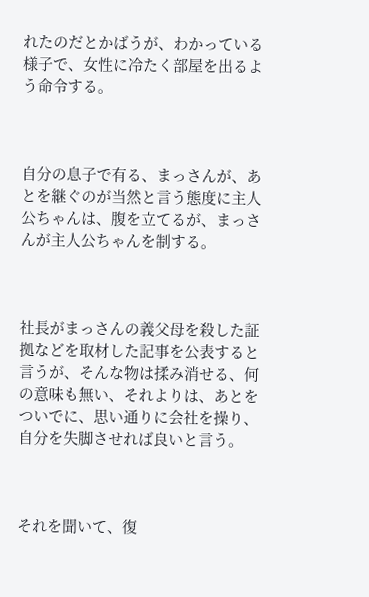れたのだとかばうが、わかっている様子で、女性に冷たく部屋を出るよう命令する。



自分の息子で有る、まっさんが、あとを継ぐのが当然と言う態度に主人公ちゃんは、腹を立てるが、まっさんが主人公ちゃんを制する。



社長がまっさんの義父母を殺した証拠などを取材した記事を公表すると言うが、そんな物は揉み消せる、何の意味も無い、それよりは、あとをついでに、思い通りに会社を操り、自分を失脚させれば良いと言う。



それを聞いて、復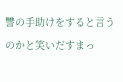讐の手助けをすると言うのかと笑いだすまっ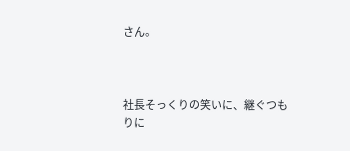さん。



社長そっくりの笑いに、継ぐつもりに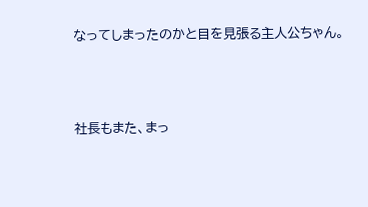なってしまったのかと目を見張る主人公ちゃん。



社長もまた、まっ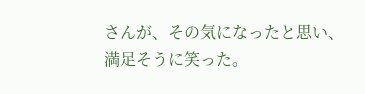さんが、その気になったと思い、満足そうに笑った。